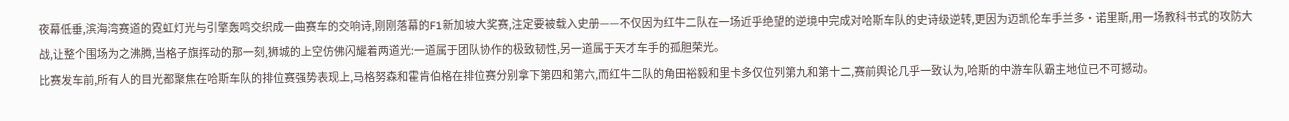夜幕低垂,滨海湾赛道的霓虹灯光与引擎轰鸣交织成一曲赛车的交响诗,刚刚落幕的F1新加坡大奖赛,注定要被载入史册——不仅因为红牛二队在一场近乎绝望的逆境中完成对哈斯车队的史诗级逆转,更因为迈凯伦车手兰多·诺里斯,用一场教科书式的攻防大战,让整个围场为之沸腾,当格子旗挥动的那一刻,狮城的上空仿佛闪耀着两道光:一道属于团队协作的极致韧性,另一道属于天才车手的孤胆荣光。
比赛发车前,所有人的目光都聚焦在哈斯车队的排位赛强势表现上,马格努森和霍肯伯格在排位赛分别拿下第四和第六,而红牛二队的角田裕毅和里卡多仅位列第九和第十二,赛前舆论几乎一致认为,哈斯的中游车队霸主地位已不可撼动。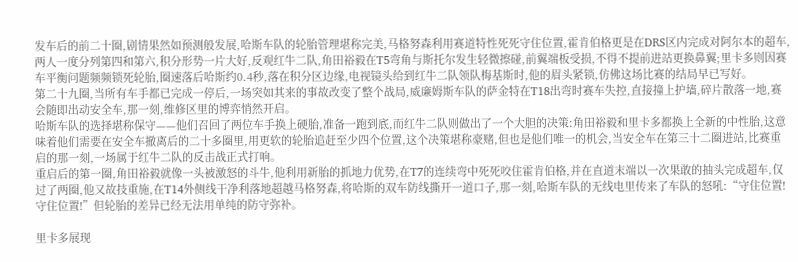发车后的前二十圈,剧情果然如预测般发展,哈斯车队的轮胎管理堪称完美,马格努森利用赛道特性死死守住位置,霍肯伯格更是在DRS区内完成对阿尔本的超车,两人一度分列第四和第六,积分形势一片大好,反观红牛二队,角田裕毅在T5弯角与斯托尔发生轻微擦碰,前翼端板受损,不得不提前进站更换鼻翼;里卡多则因赛车平衡问题频频锁死轮胎,圈速落后哈斯约0.4秒,落在积分区边缘,电视镜头给到红牛二队领队梅基斯时,他的眉头紧锁,仿佛这场比赛的结局早已写好。
第二十九圈,当所有车手都已完成一停后,一场突如其来的事故改变了整个战局,威廉姆斯车队的萨金特在T18出弯时赛车失控,直接撞上护墙,碎片散落一地,赛会随即出动安全车,那一刻,维修区里的博弈悄然开启。
哈斯车队的选择堪称保守——他们召回了两位车手换上硬胎,准备一跑到底,而红牛二队则做出了一个大胆的决策:角田裕毅和里卡多都换上全新的中性胎,这意味着他们需要在安全车撤离后的二十多圈里,用更软的轮胎追赶至少四个位置,这个决策堪称豪赌,但也是他们唯一的机会,当安全车在第三十二圈进站,比赛重启的那一刻,一场属于红牛二队的反击战正式打响。
重启后的第一圈,角田裕毅就像一头被激怒的斗牛,他利用新胎的抓地力优势,在T7的连续弯中死死咬住霍肯伯格,并在直道末端以一次果敢的抽头完成超车,仅过了两圈,他又故技重施,在T14外侧线干净利落地超越马格努森,将哈斯的双车防线撕开一道口子,那一刻,哈斯车队的无线电里传来了车队的怒吼:“守住位置!守住位置!”但轮胎的差异已经无法用单纯的防守弥补。

里卡多展现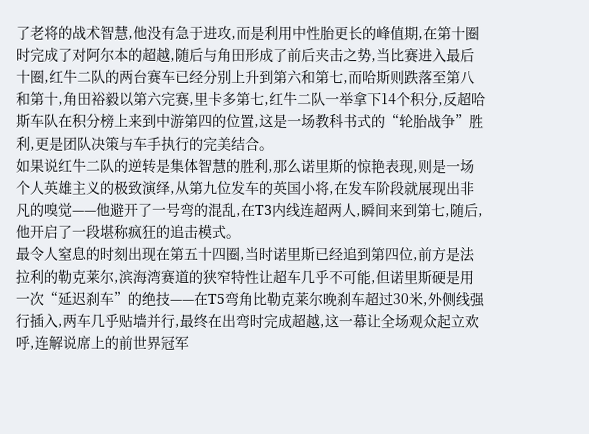了老将的战术智慧,他没有急于进攻,而是利用中性胎更长的峰值期,在第十圈时完成了对阿尔本的超越,随后与角田形成了前后夹击之势,当比赛进入最后十圈,红牛二队的两台赛车已经分别上升到第六和第七,而哈斯则跌落至第八和第十,角田裕毅以第六完赛,里卡多第七,红牛二队一举拿下14个积分,反超哈斯车队在积分榜上来到中游第四的位置,这是一场教科书式的“轮胎战争”胜利,更是团队决策与车手执行的完美结合。
如果说红牛二队的逆转是集体智慧的胜利,那么诺里斯的惊艳表现,则是一场个人英雄主义的极致演绎,从第九位发车的英国小将,在发车阶段就展现出非凡的嗅觉——他避开了一号弯的混乱,在T3内线连超两人,瞬间来到第七,随后,他开启了一段堪称疯狂的追击模式。
最令人窒息的时刻出现在第五十四圈,当时诺里斯已经追到第四位,前方是法拉利的勒克莱尔,滨海湾赛道的狭窄特性让超车几乎不可能,但诺里斯硬是用一次“延迟刹车”的绝技——在T5弯角比勒克莱尔晚刹车超过30米,外侧线强行插入,两车几乎贴墙并行,最终在出弯时完成超越,这一幕让全场观众起立欢呼,连解说席上的前世界冠军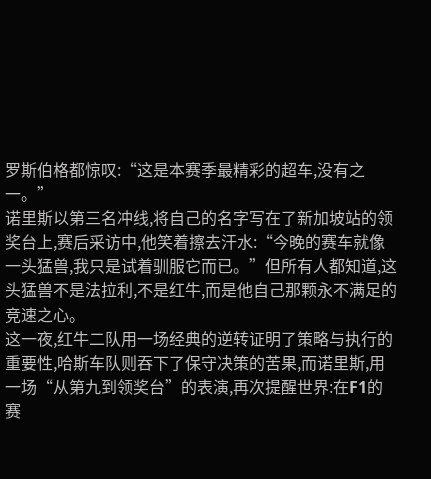罗斯伯格都惊叹:“这是本赛季最精彩的超车,没有之一。”
诺里斯以第三名冲线,将自己的名字写在了新加坡站的领奖台上,赛后采访中,他笑着擦去汗水:“今晚的赛车就像一头猛兽,我只是试着驯服它而已。”但所有人都知道,这头猛兽不是法拉利,不是红牛,而是他自己那颗永不满足的竞速之心。
这一夜,红牛二队用一场经典的逆转证明了策略与执行的重要性,哈斯车队则吞下了保守决策的苦果,而诺里斯,用一场“从第九到领奖台”的表演,再次提醒世界:在F1的赛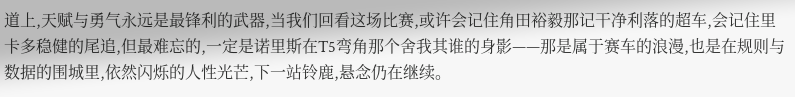道上,天赋与勇气永远是最锋利的武器,当我们回看这场比赛,或许会记住角田裕毅那记干净利落的超车,会记住里卡多稳健的尾追,但最难忘的,一定是诺里斯在T5弯角那个舍我其谁的身影——那是属于赛车的浪漫,也是在规则与数据的围城里,依然闪烁的人性光芒,下一站铃鹿,悬念仍在继续。